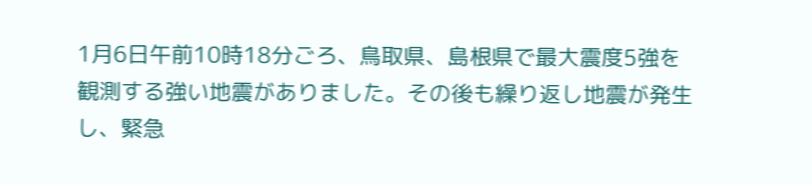1月6日午前10時18分ごろ、鳥取県、島根県で最大震度5強を観測する強い地震がありました。その後も繰り返し地震が発生し、緊急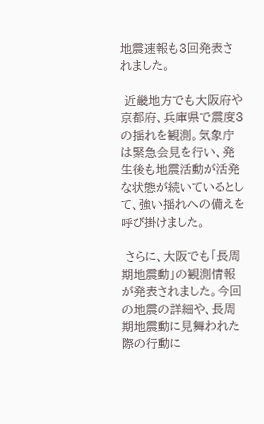地震速報も3回発表されました。

 近畿地方でも大阪府や京都府、兵庫県で震度3の揺れを観測。気象庁は緊急会見を行い、発生後も地震活動が活発な状態が続いているとして、強い揺れへの備えを呼び掛けました。

 さらに、大阪でも「長周期地震動」の観測情報が発表されました。今回の地震の詳細や、長周期地震動に見舞われた際の行動に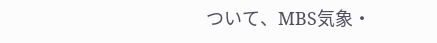ついて、MBS気象・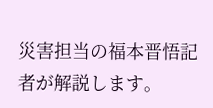災害担当の福本晋悟記者が解説します。